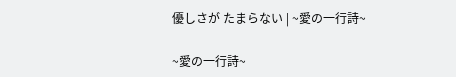優しさが たまらない | ~愛の一行詩~

~愛の一行詩~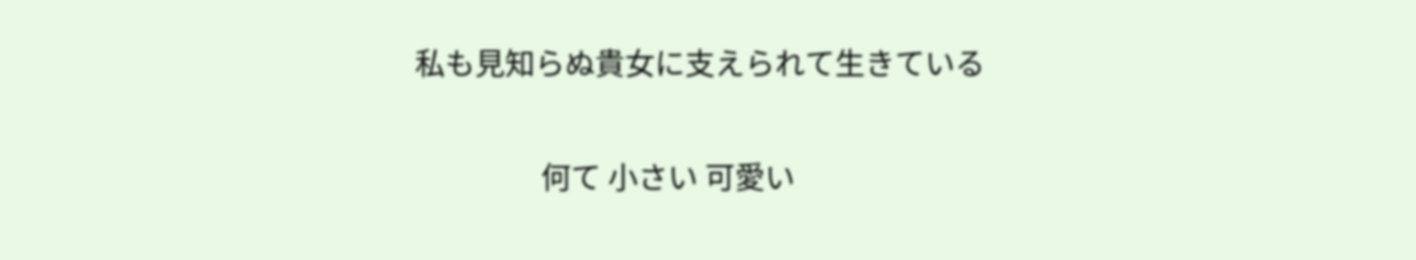私も見知らぬ貴女に支えられて生きている

                  何て 小さい 可愛い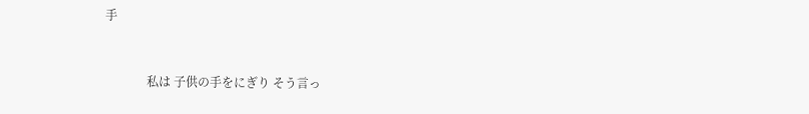手


              私は 子供の手をにぎり そう言っ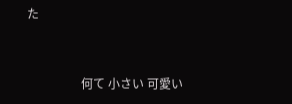た


                  何て 小さい 可愛い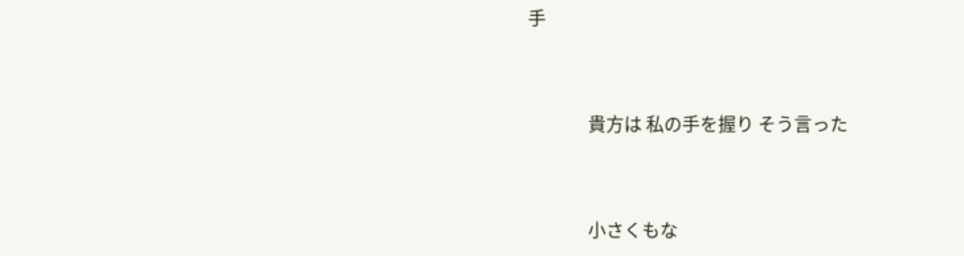手


               貴方は 私の手を握り そう言った


               小さくもな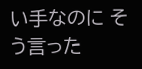い手なのに そう言った